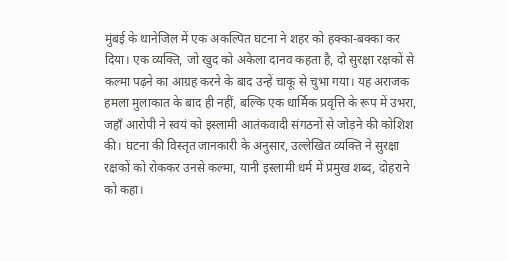मुंबई के थानेजिल में एक अकल्पित घटना ने शहर को हक्का-बक्का कर दिया। एक व्यक्ति, जो खुद को अकेला दानव कहता है, दो सुरक्षा रक्षकों से कल्मा पढ़ने का आग्रह करने के बाद उन्हें चाकू से चुभा गया। यह अराजक हमला मुलाकात के बाद ही नहीं, बल्कि एक धार्मिक प्रवृत्ति के रूप में उभरा, जहाँ आरोपी ने स्वयं को इस्लामी आतंकवादी संगठनों से जोड़ने की कोशिश की। घटना की विस्तृत जानकारी के अनुसार, उल्लेखित व्यक्ति ने सुरक्षा रक्षकों को रोककर उनसे कल्मा, यानी इस्लामी धर्म में प्रमुख शब्द, दोहराने को कहा।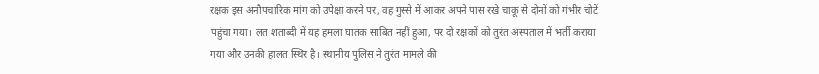रक्षक इस अनौपचारिक मांग को उपेक्षा करने पर, वह गुस्से में आकर अपने पास रखे चाकू से दोनों को गंभीर चोटें पहुंचा गया। लत शताब्दी में यह हमला घातक साबित नहीं हुआ, पर दो रक्षकों को तुरंत अस्पताल में भर्ती कराया गया और उनकी हालत स्थिर है। स्थानीय पुलिस ने तुरंत मामले की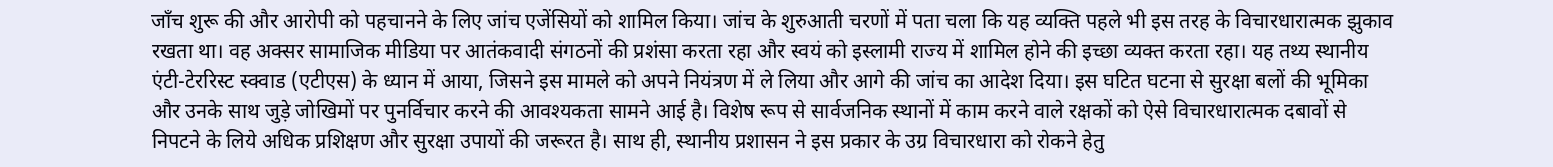जाँच शुरू की और आरोपी को पहचानने के लिए जांच एजेंसियों को शामिल किया। जांच के शुरुआती चरणों में पता चला कि यह व्यक्ति पहले भी इस तरह के विचारधारात्मक झुकाव रखता था। वह अक्सर सामाजिक मीडिया पर आतंकवादी संगठनों की प्रशंसा करता रहा और स्वयं को इस्लामी राज्य में शामिल होने की इच्छा व्यक्त करता रहा। यह तथ्य स्थानीय एंटी-टेररिस्ट स्क्वाड (एटीएस) के ध्यान में आया, जिसने इस मामले को अपने नियंत्रण में ले लिया और आगे की जांच का आदेश दिया। इस घटित घटना से सुरक्षा बलों की भूमिका और उनके साथ जुड़े जोखिमों पर पुनर्विचार करने की आवश्यकता सामने आई है। विशेष रूप से सार्वजनिक स्थानों में काम करने वाले रक्षकों को ऐसे विचारधारात्मक दबावों से निपटने के लिये अधिक प्रशिक्षण और सुरक्षा उपायों की जरूरत है। साथ ही, स्थानीय प्रशासन ने इस प्रकार के उग्र विचारधारा को रोकने हेतु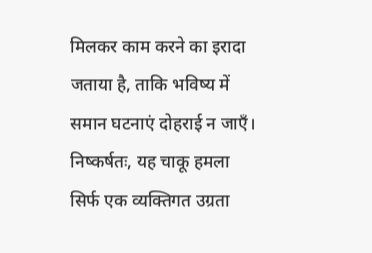मिलकर काम करने का इरादा जताया है, ताकि भविष्य में समान घटनाएं दोहराई न जाएँ। निष्कर्षतः, यह चाकू हमला सिर्फ एक व्यक्तिगत उग्रता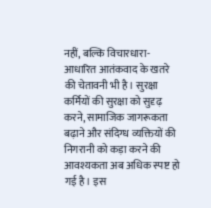नहीं, बल्कि विचारधारा-आधारित आतंकवाद के खतरे की चेतावनी भी है। सुरक्षा कर्मियों की सुरक्षा को सुदृढ़ करने, सामाजिक जागरूकता बढ़ाने और संदिग्ध व्यक्तियों की निगरानी को कड़ा करने की आवश्यकता अब अधिक स्पष्ट हो गई है। इस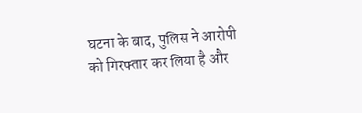घटना के बाद, पुलिस ने आरोपी को गिरफ्तार कर लिया है और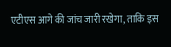एटीएस आगे की जांच जारी रखेगा, ताकि इस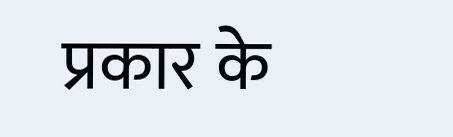प्रकार के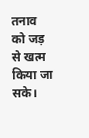तनाव को जड़ से खत्म किया जा सके।